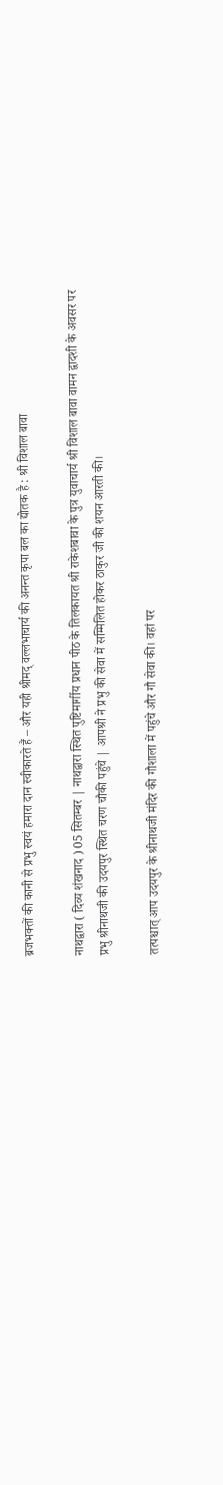ब्रजभक्तों की कानी से प्रभु स्वयं हमारा दान स्वीकारते हैं – और यही श्रीमद् वल्लभाचार्य की अनन्त कृपा बल का द्योतक है : श्री विशाल बावा

नाथद्वारा ( दिव्य शंखनाद ) 05 सितम्बर | नाथद्वारा स्थित पुष्टिमार्गीय प्रधान पीठ के तिलकायत श्री राकेशबावा के पुत्र युवाचार्य श्री विशाल बावा वामन द्वादशी के अवसर पर प्रभु श्रीनाथजी की उदयपुर स्थित चरण चौकी पहुंचे | आपश्री ने प्रभु की सेवा में सम्मिलित होकर ठाकुर जी की शयन आरती की।

तत्पश्चात् आप उदयपुर के श्रीनाथजी मंदिर की गौशाला में पहुंचे और गौ सेवा की। वहां पर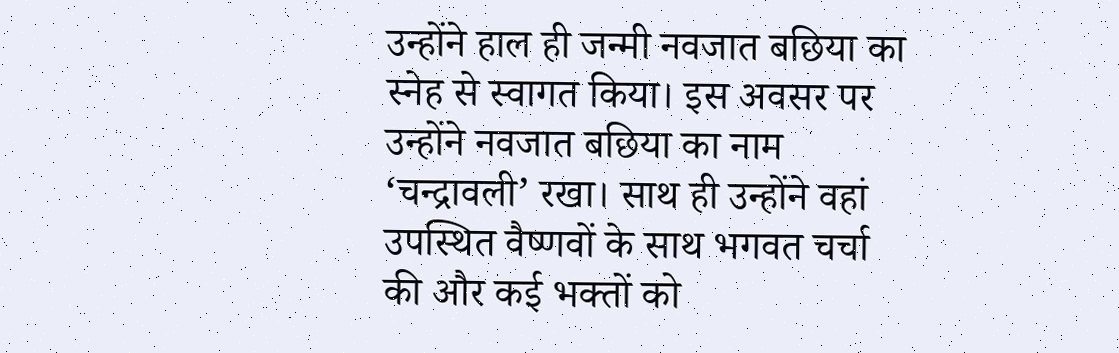उन्होंने हाल ही जन्मी नवजात बछिया का स्नेह से स्वागत किया। इस अवसर पर उन्होंने नवजात बछिया का नाम ‘चन्द्रावली’ रखा। साथ ही उन्होंने वहां उपस्थित वैष्णवों के साथ भगवत चर्चा की और कई भक्तों को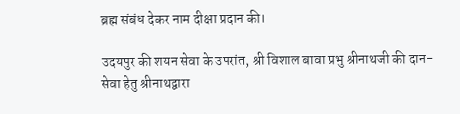ब्रह्म संबंध देकर नाम दीक्षा प्रदान की।

उदयपुर की शयन सेवा के उपरांत, श्री विशाल बावा प्रभु श्रीनाथजी की दान-सेवा हेतु श्रीनाथद्वारा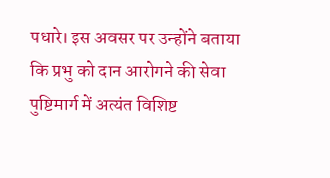पधारे। इस अवसर पर उन्होंने बताया कि प्रभु को दान आरोगने की सेवा पुष्टिमार्ग में अत्यंत विशिष्ट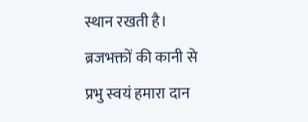स्थान रखती है। ब्रजभक्तों की कानी से प्रभु स्वयं हमारा दान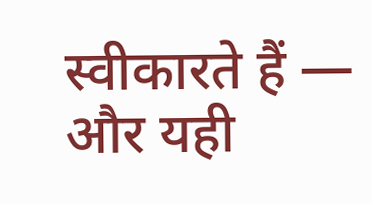स्वीकारते हैं — और यही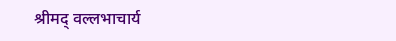श्रीमद् वल्लभाचार्य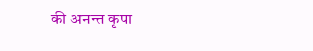की अनन्त कृपा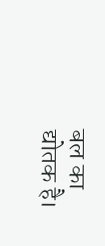बल का द्योतक है।